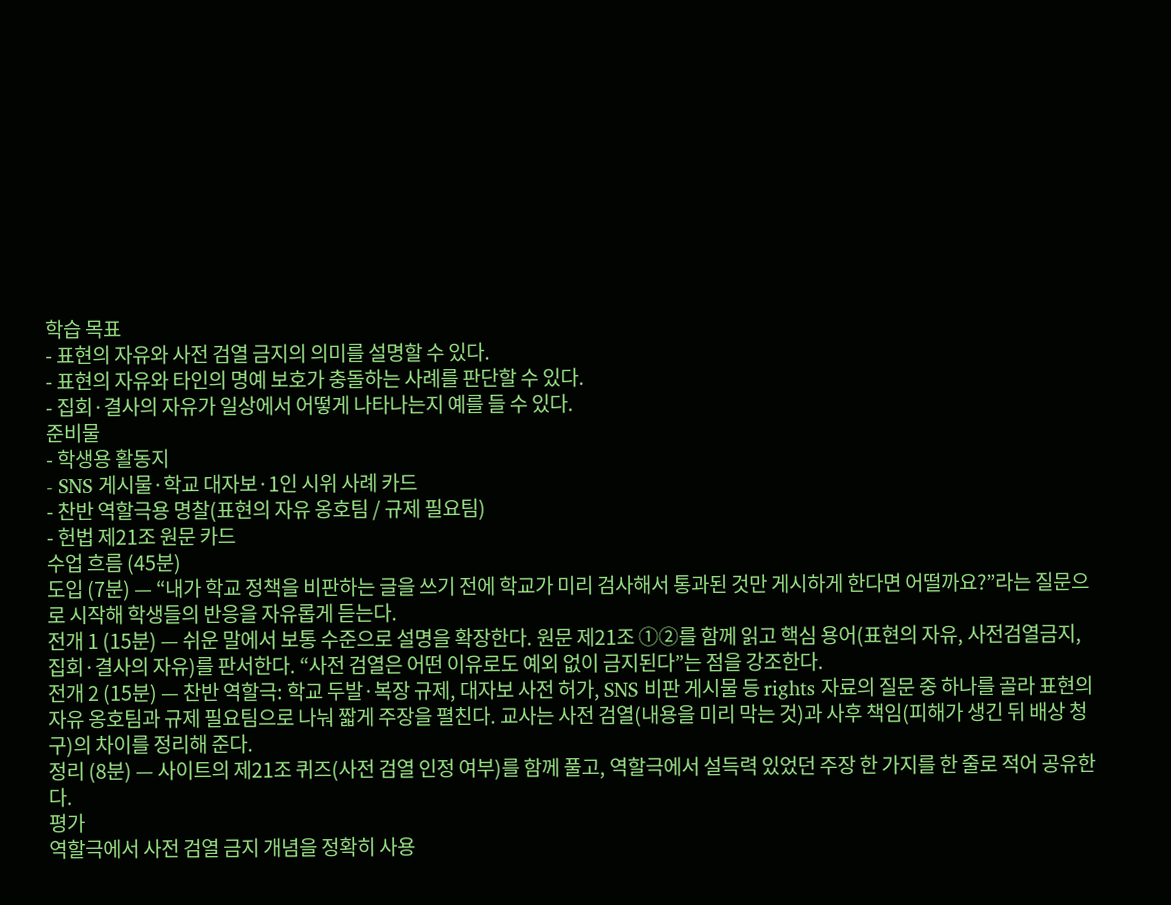학습 목표
- 표현의 자유와 사전 검열 금지의 의미를 설명할 수 있다.
- 표현의 자유와 타인의 명예 보호가 충돌하는 사례를 판단할 수 있다.
- 집회·결사의 자유가 일상에서 어떻게 나타나는지 예를 들 수 있다.
준비물
- 학생용 활동지
- SNS 게시물·학교 대자보·1인 시위 사례 카드
- 찬반 역할극용 명찰(표현의 자유 옹호팀 / 규제 필요팀)
- 헌법 제21조 원문 카드
수업 흐름 (45분)
도입 (7분) — “내가 학교 정책을 비판하는 글을 쓰기 전에 학교가 미리 검사해서 통과된 것만 게시하게 한다면 어떨까요?”라는 질문으로 시작해 학생들의 반응을 자유롭게 듣는다.
전개 1 (15분) — 쉬운 말에서 보통 수준으로 설명을 확장한다. 원문 제21조 ①②를 함께 읽고 핵심 용어(표현의 자유, 사전검열금지, 집회·결사의 자유)를 판서한다. “사전 검열은 어떤 이유로도 예외 없이 금지된다”는 점을 강조한다.
전개 2 (15분) — 찬반 역할극: 학교 두발·복장 규제, 대자보 사전 허가, SNS 비판 게시물 등 rights 자료의 질문 중 하나를 골라 표현의 자유 옹호팀과 규제 필요팀으로 나눠 짧게 주장을 펼친다. 교사는 사전 검열(내용을 미리 막는 것)과 사후 책임(피해가 생긴 뒤 배상 청구)의 차이를 정리해 준다.
정리 (8분) — 사이트의 제21조 퀴즈(사전 검열 인정 여부)를 함께 풀고, 역할극에서 설득력 있었던 주장 한 가지를 한 줄로 적어 공유한다.
평가
역할극에서 사전 검열 금지 개념을 정확히 사용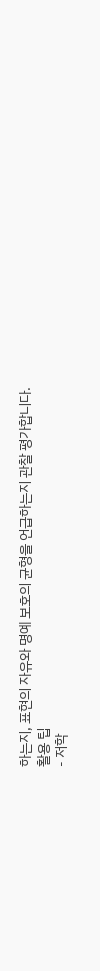하는지, 표현의 자유와 명예 보호의 균형을 언급하는지 관찰 평가합니다.
활용 팁
- 저학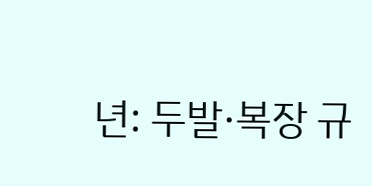년: 두발·복장 규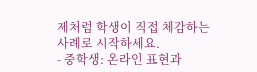제처럼 학생이 직접 체감하는 사례로 시작하세요.
- 중학생: 온라인 표현과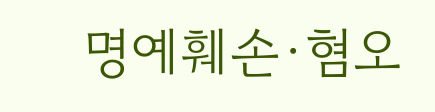명예훼손·혐오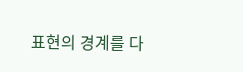표현의 경계를 다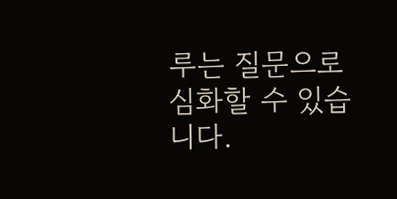루는 질문으로 심화할 수 있습니다.